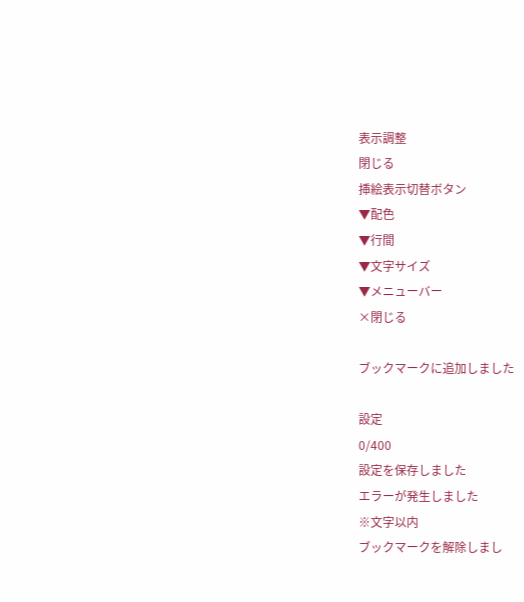表示調整
閉じる
挿絵表示切替ボタン
▼配色
▼行間
▼文字サイズ
▼メニューバー
×閉じる

ブックマークに追加しました

設定
0/400
設定を保存しました
エラーが発生しました
※文字以内
ブックマークを解除しまし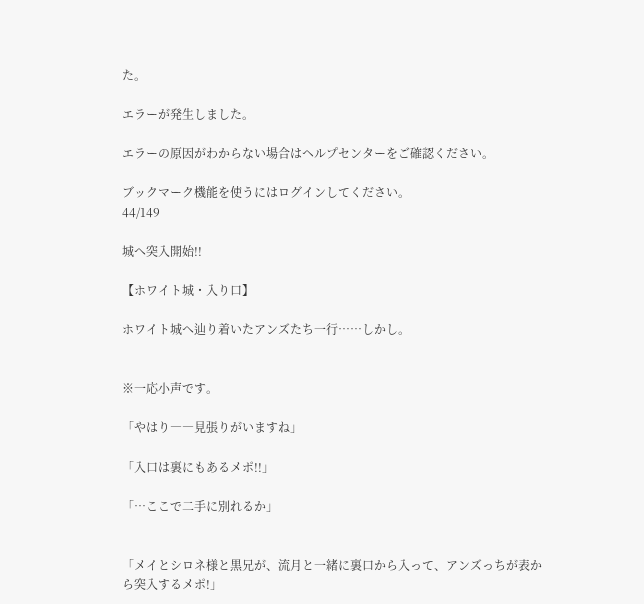た。

エラーが発生しました。

エラーの原因がわからない場合はヘルプセンターをご確認ください。

ブックマーク機能を使うにはログインしてください。
44/149

城へ突入開始!!

【ホワイト城・入り口】

ホワイト城へ辿り着いたアンズたち一行……しかし。


※一応小声です。

「やはり――見張りがいますね」

「入口は裏にもあるメポ!!」

「…ここで二手に別れるか」


「メイとシロネ様と黒兄が、流月と一緒に裏口から入って、アンズっちが表から突入するメポ!」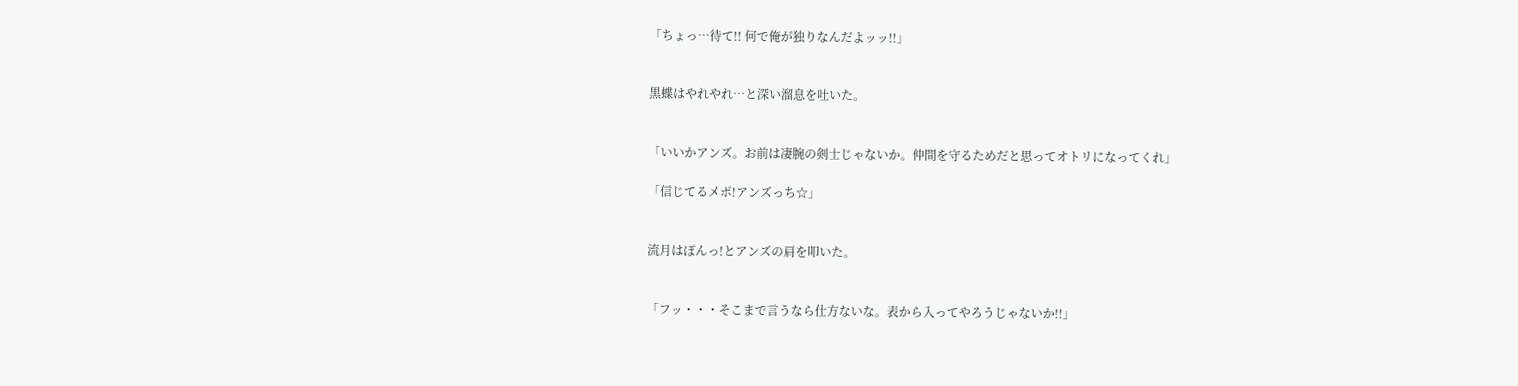「ちょっ…待て!! 何で俺が独りなんだよッッ!!」


黒蝶はやれやれ…と深い溜息を吐いた。


「いいかアンズ。お前は凄腕の剣士じゃないか。仲間を守るためだと思ってオトリになってくれ」

「信じてるメポ!アンズっち☆」


流月はぽんっ!とアンズの肩を叩いた。


「フッ・・・そこまで言うなら仕方ないな。表から入ってやろうじゃないか!!」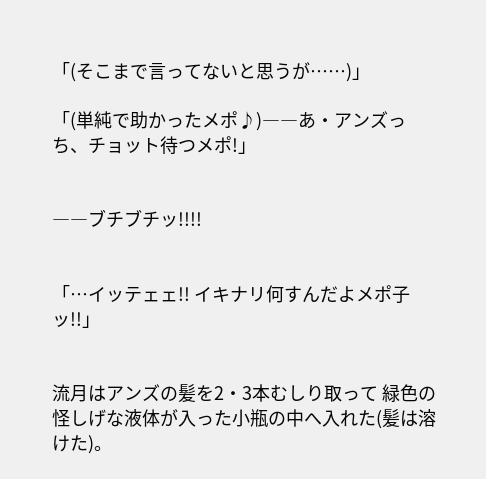「(そこまで言ってないと思うが……)」

「(単純で助かったメポ♪)――あ・アンズっち、チョット待つメポ!」


――ブチブチッ!!!!


「…イッテェェ!! イキナリ何すんだよメポ子ッ!!」


流月はアンズの髪を2・3本むしり取って 緑色の怪しげな液体が入った小瓶の中へ入れた(髪は溶けた)。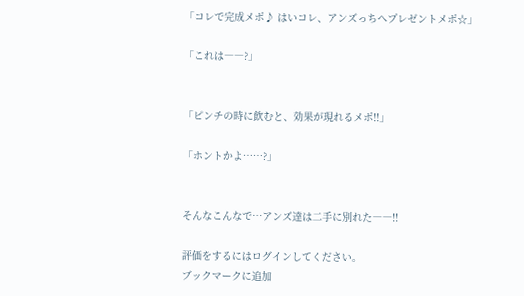「コレで完成メポ♪ はいコレ、アンズっちへプレゼントメポ☆」

「これは――?」


「ピンチの時に飲むと、効果が現れるメポ!!」

「ホントかよ……?」


そんなこんなで…アンズ達は二手に別れた――!!

評価をするにはログインしてください。
ブックマークに追加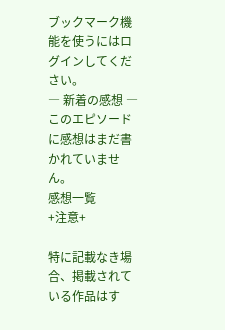ブックマーク機能を使うにはログインしてください。
― 新着の感想 ―
このエピソードに感想はまだ書かれていません。
感想一覧
+注意+

特に記載なき場合、掲載されている作品はす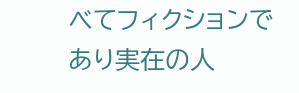べてフィクションであり実在の人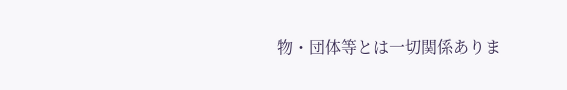物・団体等とは一切関係ありま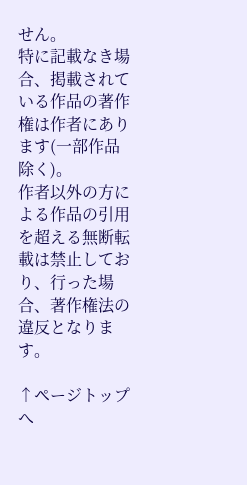せん。
特に記載なき場合、掲載されている作品の著作権は作者にあります(一部作品除く)。
作者以外の方による作品の引用を超える無断転載は禁止しており、行った場合、著作権法の違反となります。

↑ページトップへ